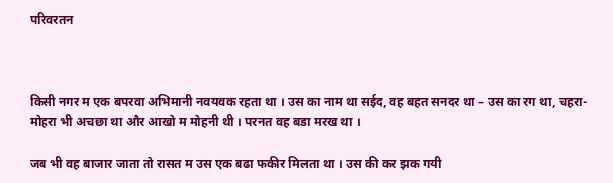परिवरतन



किसी नगर म एक बपरवा अभिमानी नवयवक रहता था । उस का नाम था सईद, वह बहत सनदर था – उस का रग था, चहरा-मोहरा भी अचछा था और आखो म मोहनी थी । परनत वह बडा मरख था ।

जब भी वह बाजार जाता तो रासत म उस एक बढा फकीर मिलता था । उस की कर झक गयी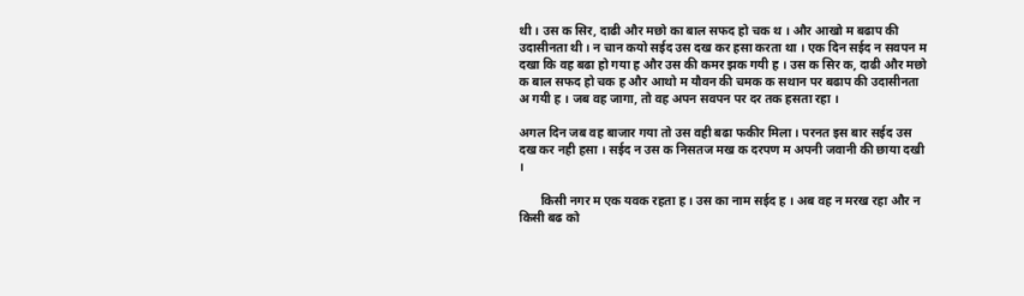थी । उस क सिर, दाढी और मछो का बाल सफद हो चक थ । और आखो म बढाप की उदासीनता थी । न चान कयो सईद उस दख कर हसा करता था । एक दिन सईद न सवपन म दखा कि वह बढा हो गया ह और उस की कमर झक गयी ह । उस क सिर क, दाढी और मछो क बाल सफद हो चक ह और आथो म यौवन की चमक क सथान पर बढाप की उदासीनता अ गयी ह । जब वह जागा, तो वह अपन सवपन पर दर तक हसता रहा ।

अगल दिन जब वह बाजार गया तो उस वही बढा फकीर मिला । परनत इस बार सईद उस दख कर नही हसा । सईद न उस क निसतज मख क दरपण म अपनी जवानी की छाया दखी ।

       किसी नगर म एक यवक रहता ह । उस का नाम सईद ह । अब वह न मरख रहा और न किसी बढ को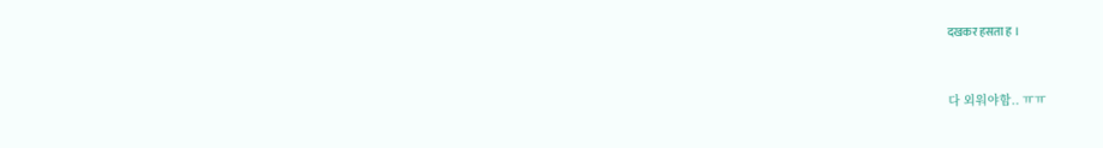दखकर हसता ह ।


다 외워야함.. ㅠㅠ